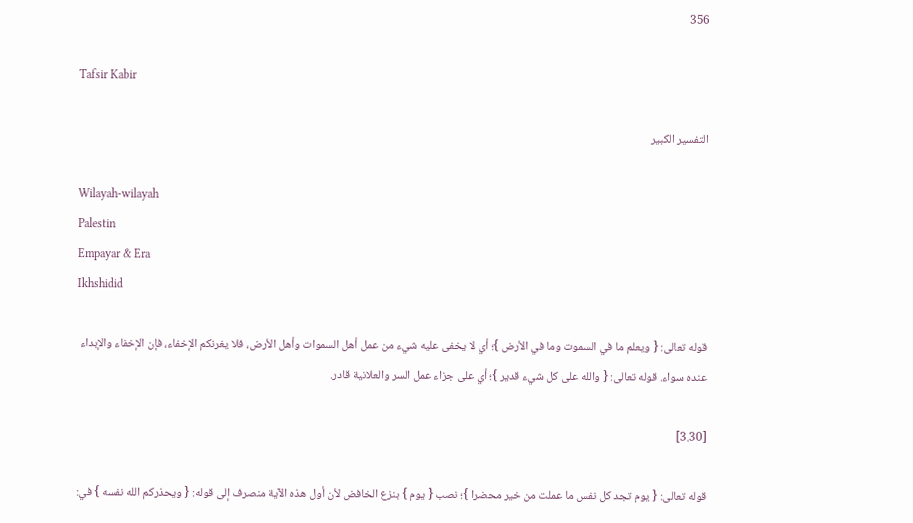356

Tafsir Kabir

التفسير الكبير

Wilayah-wilayah
Palestin
Empayar & Era
Ikhshidid

قوله تعالى: { ويعلم ما في السموت وما في الأرض }؛ أي لا يخفى عليه شيء من عمل أهل السموات وأهل الأرض، فلا يغرنكم الإخفاء، فإن الإخفاء والإبداء عنده سواء. قوله تعالى: { والله على كل شيء قدير }؛ أي على جزاء عمل السر والعلانية قادر.

[3.30]

قوله تعالى: { يوم تجد كل نفس ما عملت من خير محضرا }؛ نصب { يوم } بنزع الخافض لأن أول هذه الآية منصرف إلى قوله: { ويحذركم الله نفسه } في: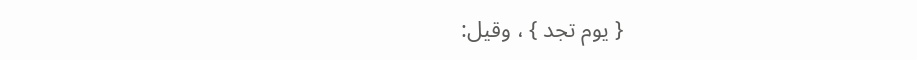{ يوم تجد } ، وقيل: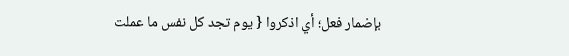بإضمار فعل؛ أي اذكروا { يوم تجد كل نفس ما عملت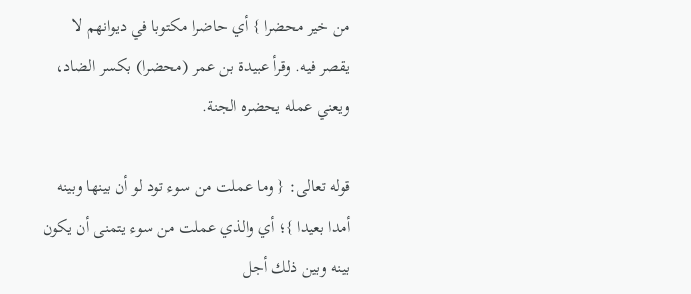من خير محضرا } أي حاضرا مكتوبا في ديوانهم لا يقصر فيه. وقرأ عبيدة بن عمر (محضرا) بكسر الضاد، ويعني عمله يحضره الجنة.

قوله تعالى: { وما عملت من سوء تود لو أن بينها وبينه أمدا بعيدا }؛ أي والذي عملت من سوء يتمنى أن يكون بينه وبين ذلك أجل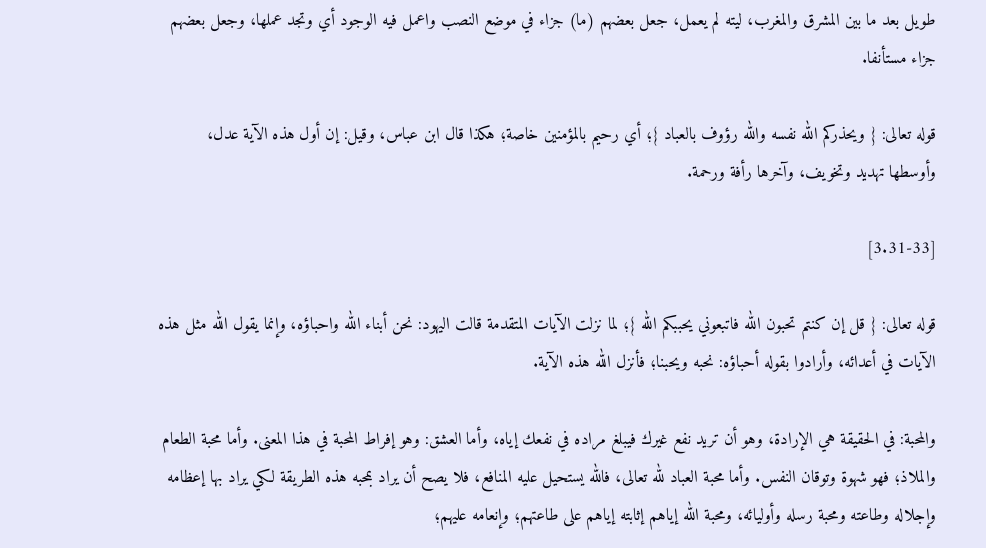طويل بعد ما بين المشرق والمغرب، ليته لم يعمل، جعل بعضهم (ما) جزاء في موضع النصب واعمل فيه الوجود أي وتجد عملها، وجعل بعضهم جزاء مستأنفا.

قوله تعالى: { ويحذركم الله نفسه والله رؤوف بالعباد }؛ أي رحيم بالمؤمنين خاصة؛ هكذا قال ابن عباس، وقيل: إن أول هذه الآية عدل، وأوسطها تهديد وتخويف، وآخرها رأفة ورحمة.

[3.31-33]

قوله تعالى: { قل إن كنتم تحبون الله فاتبعوني يحببكم الله }؛ لما نزلت الآيات المتقدمة قالت اليهود: نحن أبناء الله واحباؤه، وإنما يقول الله مثل هذه الآيات في أعدائه، وأرادوا بقوله أحباؤه: نحبه ويحبنا؛ فأنزل الله هذه الآية.

والمحبة: في الحقيقة هي الإرادة، وهو أن تريد نفع غيرك فيبلغ مراده في نفعك إياه، وأما العشق: وهو إفراط المحبة في هذا المعنى. وأما محبة الطعام والملاذ؛ فهو شهوة وتوقان النفس. وأما محبة العباد لله تعالى، فالله يستحيل عليه المنافع، فلا يصح أن يراد بمحبه هذه الطريقة لكي يراد بها إعظامه وإجلاله وطاعته ومحبة رسله وأوليائه، ومحبة الله إياهم إثابته إياهم على طاعتهم؛ وإنعامه عليهم؛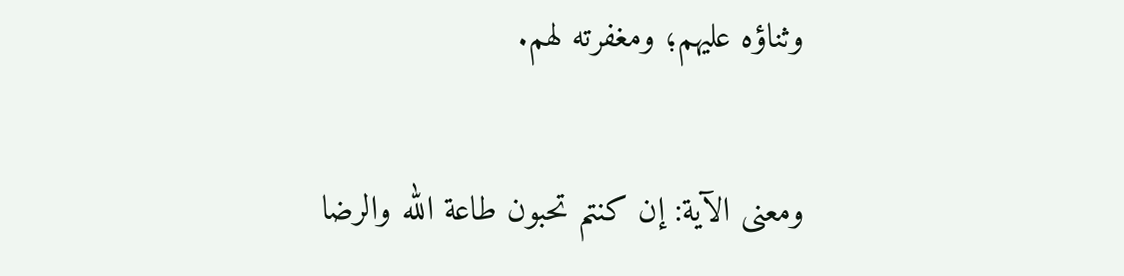وثناؤه عليهم؛ ومغفرته لهم.

ومعنى الآية: إن كنتم تحبون طاعة الله والرضا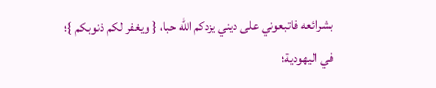بشرائعه فاتبعوني على ديني يزدكم الله حبا، { ويغفر لكم ذنوبكم }؛ في اليهودية؛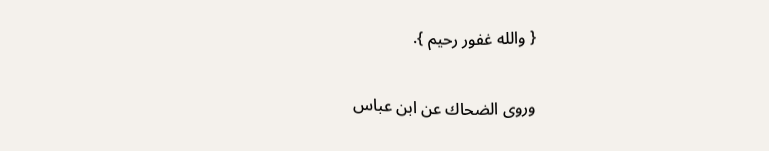{ والله غفور رحيم }.

وروى الضحاك عن ابن عباس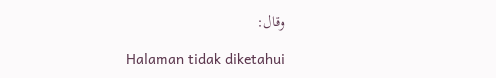وقال:

Halaman tidak diketahui